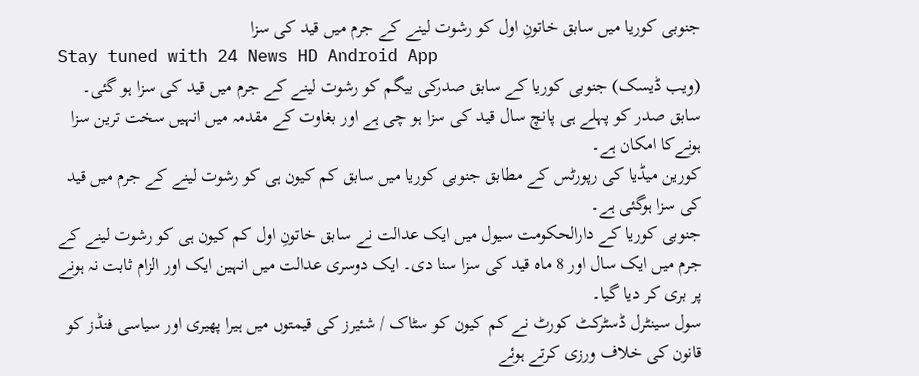جنوبی کوریا میں سابق خاتونِ اول کو رشوت لینے کے جرم میں قید کی سزا
Stay tuned with 24 News HD Android App
(ویب ڈیسک) جنوبی کوریا کے سابق صدرکی بیگم کو رشوت لینے کے جرم میں قید کی سزا ہو گئی۔ سابق صدر کو پہلے ہی پانچ سال قید کی سزا ہو چی ہے اور بغاوت کے مقدمہ میں انہیں سخت ترین سزا ہونےکا امکان ہے۔
کورین میڈیا کی رپورٹس کے مطابق جنوبی کوریا میں سابق کم کیون ہی کو رشوت لینے کے جرم میں قید کی سزا ہوگئی ہے۔
جنوبی کوریا کے دارالحکومت سیول میں ایک عدالت نے سابق خاتونِ اول کم کیون ہی کو رشوت لینے کے جرم میں ایک سال اور 8 ماہ قید کی سزا سنا دی۔ ایک دوسری عدالت میں انہین ایک اور الزام ثابت نہ ہونے پر بری کر دیا گیا۔
سول سینٹرل ڈسٹرکٹ کورٹ نے کم کیون کو سٹاک / شئیرز کی قیمتوں میں ہیرا پھیری اور سیاسی فنڈز کو قانون کی خلاف ورزی کرتے ہوئے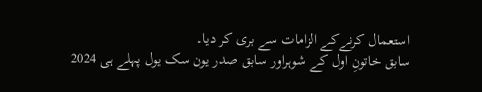استعمال کرنےکے الزامات سے بری کر دیا۔
سابق خاتونِ اول کے شوہراور سابق صدر یون سک یول پہلے ہی 2024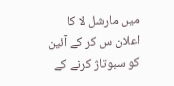میں مارشل لا کا اعلان س کر کے آئین کو سبوتاژ کرنے کے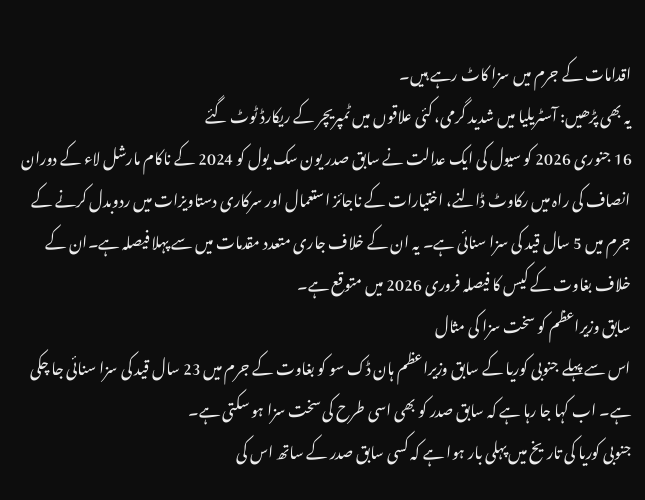اقدامات کے جرم میں سزا کاٹ رہے ہیں۔
یہ بھی پڑھیں: آسٹریلیا میں شدید گرمی، کئی علاقوں میں ٹمپریچر کے ریکارڈ ٹوٹ گئے
16 جنوری 2026 کو سیول کی ایک عدالت نے سابق صدر یون سک یول کو 2024 کے ناکام مارشل لاء کے دوران انصاف کی راہ میں رکاوٹ ڈالنے، اختیارات کے ناجائز استعمال اور سرکاری دستاویزات میں ردوبدل کرنے کے جرم میں 5 سال قید کی سزا سنائی ہے۔ یہ ان کے خلاف جاری متعدد مقدمات میں سے پہلا فیصلہ ہے۔ان کے خلاف بغاوت کے کیس کا فیصلہ فروری 2026 میں متوقع ہے۔
سابق وزیراعظم کو سخت سزا کی مثال
اس سے پہلے جنوبی کوریا کے سابق وزیراعظم ہان ڈک سو کو بغاوت کے جرم میں 23 سال قید کی سزا سنائی جا چکی ہے۔ اب کہا جا رہا ہے کہ سابق صدر کو بھی اسی طرح کی سخت سزا ہو سکتی ہے۔
جنوبی کوریا کی تاریخ میں پہلی بار ہوا ہے کہ کسی سابق صدر کے ساتھ اس کی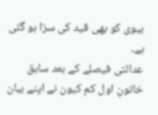بیوی کو بھی قید کی سزا ہو گئی ہے۔
عدالتی فیصلے کے بعد سابق خاتونِ اول کم کیون نے اپنے بیان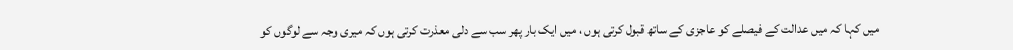میں کہا کہ میں عدالت کے فیصلے کو عاجزی کے ساتھ قبول کرتی ہوں ، میں ایک بار پھر سب سے دلی معذرت کرتی ہوں کہ میری وجہ سے لوگوں کو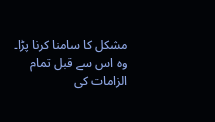مشکل کا سامنا کرنا پڑا۔
وہ اس سے قبل تمام الزامات کی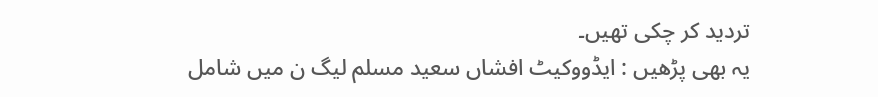تردید کر چکی تھیں۔
یہ بھی پڑھیں : ایڈووکیٹ افشاں سعید مسلم لیگ ن میں شامل